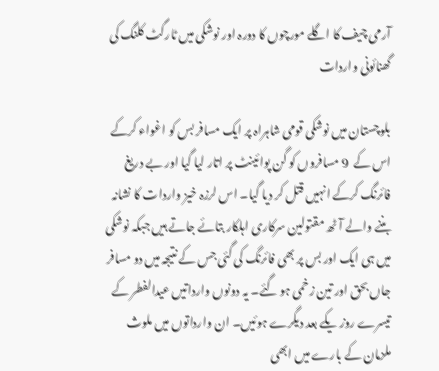آرمی چیف کا اگلے مورچوں کا دورہ اور نوشکی میں ٹارگٹ کلنگ کی گھنائونی واردات

بلوچستان میں نوشکی قومی شاہراہ پر ایک مسافر بس کو اغواء کرکے اس کے  9 مسافروں کو گن پوائینٹ پر اتار لیا گیا اور بے دریغ فائرنگ کرکے انہیں قتل کر دیا گیا۔ اس لرزہ خیز واردات کا نشانہ بننے والے آٹھ مقتولین سرکاری اہلکار بتائے جاتے ہیں جبکہ نوشکی میں ہی ایک اور بس پر بھی فائرنگ کی گئی جس کے نتیجہ میں دو مسافر جاں بحق اور تین زخمی ہو گئے۔ یہ دونوں وارداتیں عیدالفطر کے تیسرے روز یکے بعد دیگرے ہوئیں۔ ان وارداتوں میں ملوث ملزمان کے بارے میں ابھی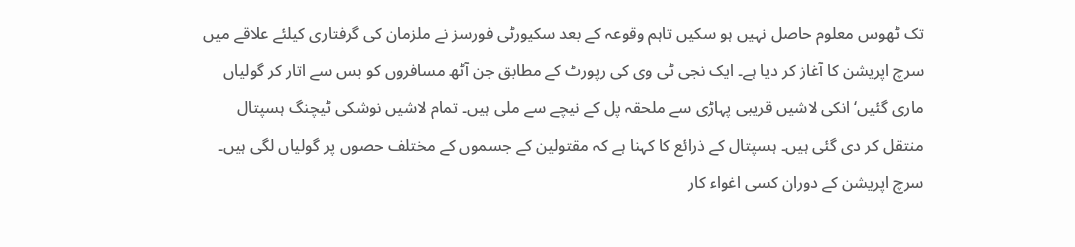تک ٹھوس معلوم حاصل نہیں ہو سکیں تاہم وقوعہ کے بعد سکیورٹی فورسز نے ملزمان کی گرفتاری کیلئے علاقے میں سرچ اپریشن کا آغاز کر دیا ہے۔ ایک نجی ٹی وی کی رپورٹ کے مطابق جن آٹھ مسافروں کو بس سے اتار کر گولیاں ماری گئیں‘ انکی لاشیں قریبی پہاڑی سے ملحقہ پل کے نیچے سے ملی ہیں۔ تمام لاشیں نوشکی ٹیچنگ ہسپتال منتقل کر دی گئی ہیں۔ ہسپتال کے ذرائع کا کہنا ہے کہ مقتولین کے جسموں کے مختلف حصوں پر گولیاں لگی ہیں۔ سرچ اپریشن کے دوران کسی اغواء کار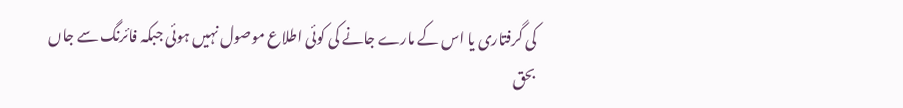کی گرفتاری یا اس کے مارے جانے کی کوئی اطلاع موصول نہیں ہوئی جبکہ فائرنگ سے جاں بحق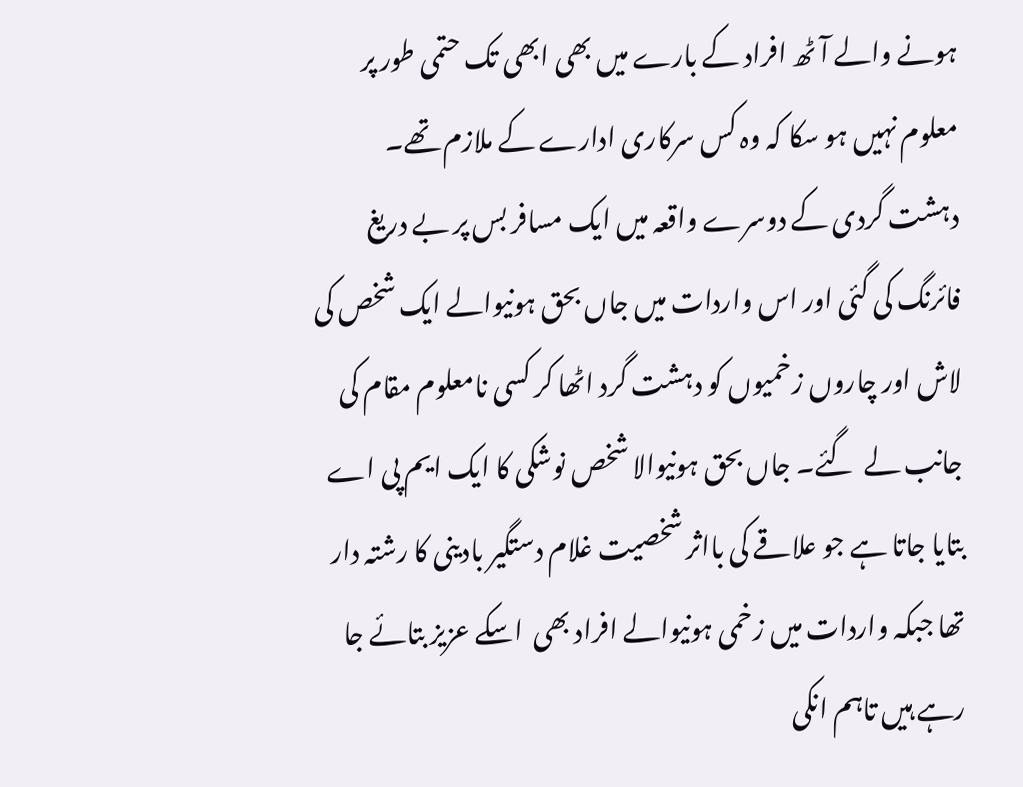ہونے والے آٹھ افراد کے بارے میں بھی ابھی تک حتمی طور پر معلوم نہیں ہو سکا کہ وہ کس سرکاری ادارے کے ملازم تھے۔
دہشت گردی کے دوسرے واقعہ میں ایک مسافر بس پر بے دریغ فائرنگ کی گئی اور اس واردات میں جاں بحق ہونیوالے ایک شخص کی لاش اور چاروں زخمیوں کو دہشت گرد اٹھا کر کسی نامعلوم مقام کی جانب لے  گئے۔ جاں بحق ہونیوالا شخص نوشکی کا ایک ایم پی اے بتایا جاتا ہے جو علاقے کی بااثر شخصیت غلام دستگیر بادینی کا رشتہ دار تھا جبکہ واردات میں زخمی ہونیوالے افراد بھی  اسکے عزیز بتائے جا رہے ہیں تاہم انکی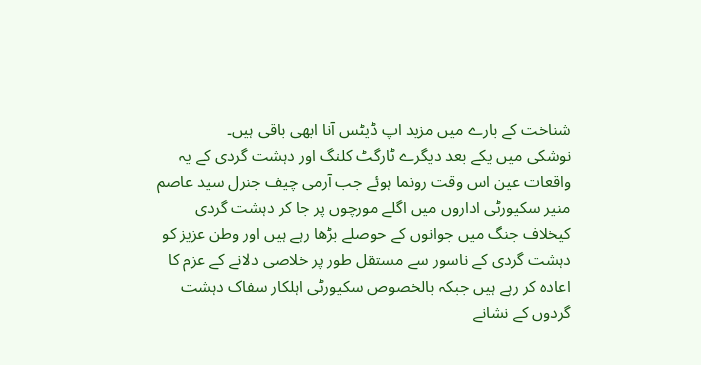شناخت کے بارے میں مزید اپ ڈیٹس آنا ابھی باقی ہیں۔
نوشکی میں یکے بعد دیگرے ٹارگٹ کلنگ اور دہشت گردی کے یہ واقعات عین اس وقت رونما ہوئے جب آرمی چیف جنرل سید عاصم منیر سکیورٹی اداروں میں اگلے مورچوں پر جا کر دہشت گردی کیخلاف جنگ میں جوانوں کے حوصلے بڑھا رہے ہیں اور وطن عزیز کو دہشت گردی کے ناسور سے مستقل طور پر خلاصی دلانے کے عزم کا اعادہ کر رہے ہیں جبکہ بالخصوص سکیورٹی اہلکار سفاک دہشت گردوں کے نشانے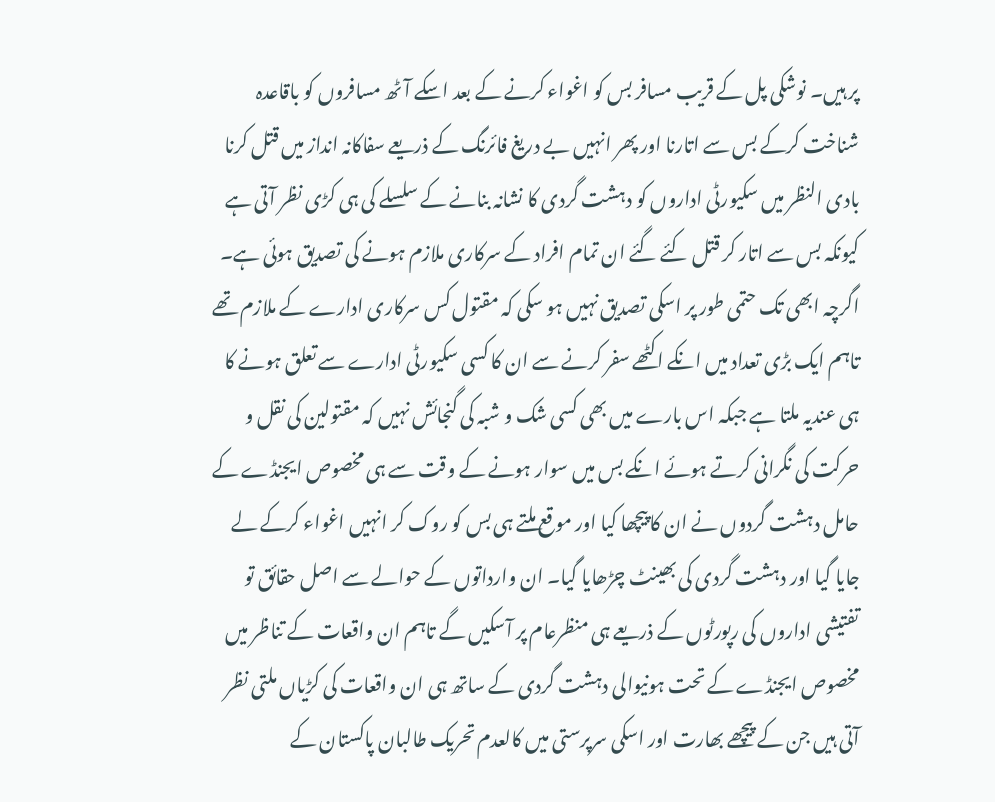پر ہیں۔ نوشکی پل کے قریب مسافر بس کو اغواء کرنے کے بعد اسکے آٹھ مسافروں کو باقاعدہ شناخت کرکے بس سے اتارنا اور پھر انہیں بے دریغ فائرنگ کے ذریعے سفاکانہ انداز میں قتل کرنا بادی النظر میں سکیورٹی اداروں کو دہشت گردی کا نشانہ بنانے کے سلسلے کی ہی کڑی نظر آتی ہے کیونکہ بس سے اتار کر قتل کئے گئے ان تمام افراد کے سرکاری ملازم ہونے کی تصدیق ہوئی ہے۔ اگرچہ ابھی تک حتمی طور پر اسکی تصدیق نہیں ہو سکی کہ مقتول کس سرکاری ادارے کے ملازم تھے تاہم ایک بڑی تعداد میں انکے اکٹھے سفر کرنے سے ان کا کسی سکیورٹی ادارے سے تعلق ہونے کا ہی عندیہ ملتا ہے جبکہ اس بارے میں بھی کسی شک و شبہ کی گنجائش نہیں کہ مقتولین کی نقل و حرکت کی نگرانی کرتے ہوئے انکے بس میں سوار ہونے کے وقت سے ہی مخصوص ایجنڈے کے حامل دہشت گردوں نے ان کا پیچھا کیا اور موقع ملتے ہی بس کو روک کر انہیں اغواء کرکے لے جایا گیا اور دہشت گردی کی بھینٹ چڑھایا گیا۔ ان وارداتوں کے حوالے سے اصل حقائق تو تفتیشی اداروں کی رپورٹوں کے ذریعے ہی منظرعام پر آسکیں گے تاہم ان واقعات کے تناظر میں مخصوص ایجنڈے کے تحت ہونیوالی دہشت گردی کے ساتھ ہی ان واقعات کی کڑیاں ملتی نظر آتی ہیں جن کے پیچھے بھارت اور اسکی سرپرستی میں کالعدم تحریک طالبان پاکستان کے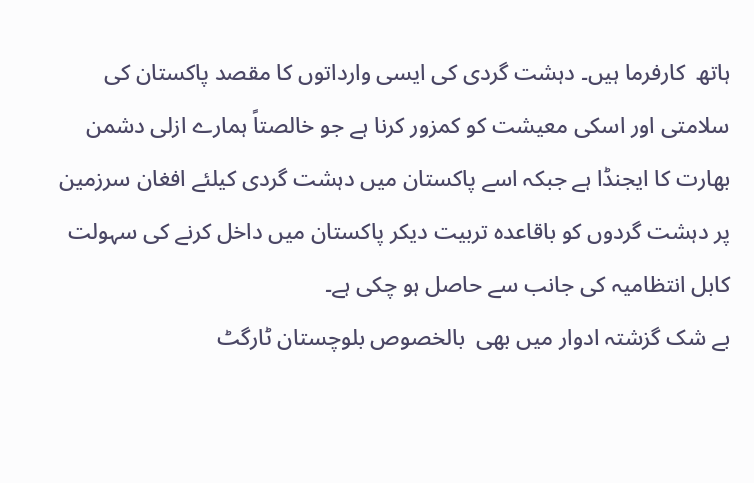ہاتھ  کارفرما ہیں۔ دہشت گردی کی ایسی وارداتوں کا مقصد پاکستان کی سلامتی اور اسکی معیشت کو کمزور کرنا ہے جو خالصتاً ہمارے ازلی دشمن بھارت کا ایجنڈا ہے جبکہ اسے پاکستان میں دہشت گردی کیلئے افغان سرزمین پر دہشت گردوں کو باقاعدہ تربیت دیکر پاکستان میں داخل کرنے کی سہولت کابل انتظامیہ کی جانب سے حاصل ہو چکی ہے۔
بے شک گزشتہ ادوار میں بھی  بالخصوص بلوچستان ٹارگٹ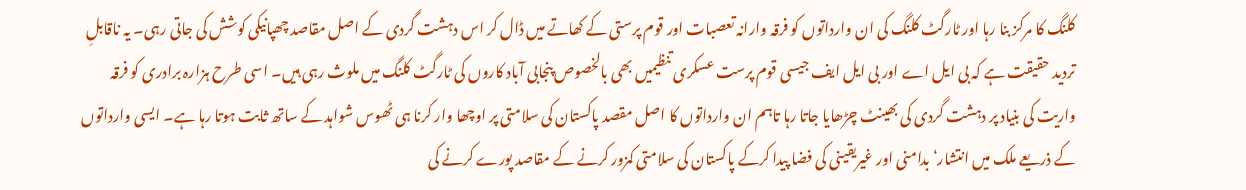کلنگ کا مرکز بنا رہا اور ٹارگٹ کلنگ کی ان وارداتوں کو فرقہ وارانہ تعصبات اور قوم پرستی کے کھاتے میں ڈال کر اس دہشت گردی کے اصل مقاصد چھپانیکی کوشش کی جاتی رہی۔ یہ ناقابلِ تردید حقیقت ہے کہ بی ایل اے اور بی ایل ایف جیسی قوم پرست عسکری تنظیمیں بھی بالخصوص پنجابی آباد کاروں کی ٹارگٹ کلنگ میں ملوث رہی ہیں۔ اسی طرح ہزارہ برادری کو فرقہ واریت کی بنیاد پر دہشت گردی کی بھینٹ چڑھایا جاتا رہا تاہم ان وارداتوں کا اصل مقصد پاکستان کی سلامتی پر اوچھا وار کرنا ہی ٹھوس شواہد کے ساتھ ثابت ہوتا رہا ہے۔ ایسی وارداتوں کے ذریعے ملک میں انتشار‘ بدامنی اور غیریقینی کی فضا پیدا کرکے پاکستان کی سلامتی کمزور کرنے کے مقاصد پورے کرنے کی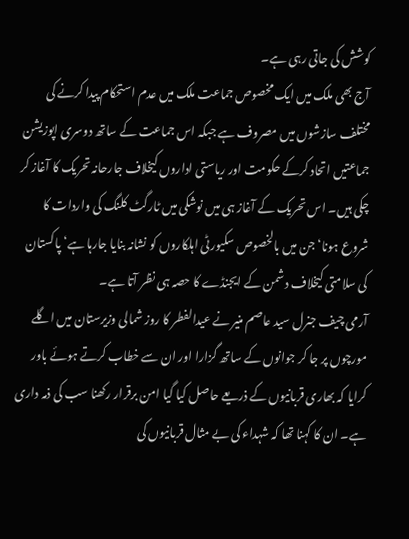کوشش کی جاتی رہی ہے۔
آج بھی ملک میں ایک مخصوص جماعت ملک میں عدم استحکام پیدا کرنے کی مختلف سازشوں میں مصروف ہے جبکہ اس جماعت کے ساتھ دوسری اپوزیشن جماعتیں اتحاد کرکے حکومت اور ریاستی اداروں کیخلاف جارحانہ تحریک کا آغاز کر چکی ہیں۔ اس تحریک کے آغاز ہی میں نوشکی میں ٹارگٹ کلنگ کی واردات کا شروع ہونا‘ جن میں بالخصوص سکیورٹی اہلکاروں کو نشانہ بنایا جارہا ہے‘ پاکستان کی سلامتی کیخلاف دشمن کے ایجنڈے کا حصہ ہی نظر آتا ہے۔
آرمی چیف جنرل سید عاصم منیر نے عیدالفطر کا روز شمالی وزیرستان میں اگلے مورچوں پر جا کر جوانوں کے ساتھ گزارا اور ان سے خطاب کرتے ہوئے باور کرایا کہ بھاری قربانیوں کے ذریعے حاصل کیا گیا امن برقرار رکھنا سب کی ذمہ داری ہے۔ ان کا کہنا تھا کہ شہداء کی بے مثال قربانیوں کی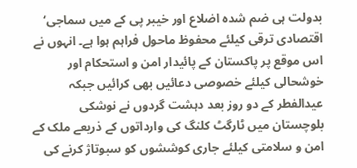بدولت ہی ضم شدہ اضلاع اور خیبر پی کے میں سماجی‘ اقتصادی ترقی کیلئے محفوظ ماحول فراہم ہوا ہے۔ انہوں نے اس موقع پر پاکستان کے پائیدار امن و استحکام اور خوشحالی کیلئے خصوصی دعائیں بھی کرائیں جبکہ عیدالفطر کے دو روز بعد دہشت گردوں نے نوشکی بلوچستان میں ٹارگٹ کلنگ کی وارداتوں کے ذریعے ملک کے امن و سلامتی کیلئے جاری کوششوں کو سبوتاژ کرنے کی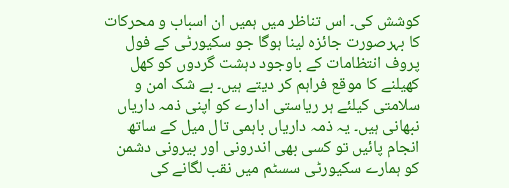کوشش کی۔ اس تناظر میں ہمیں ان اسباب و محرکات کا بہرصورت جائزہ لینا ہوگا جو سکیورٹی کے فول پروف انتظامات کے باوجود دہشت گردوں کو کھل کھیلنے کا موقع فراہم کر دیتے ہیں۔ بے شک امن و سلامتی کیلئے ہر ریاستی ادارے کو اپنی ذمہ داریاں نبھانی ہیں۔ یہ ذمہ داریاں باہمی تال میل کے ساتھ انجام پائیں تو کسی بھی اندرونی اور بیرونی دشمن کو ہمارے سکیورٹی سسٹم میں نقب لگانے کی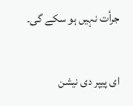جرأت نہیں ہو سکے گی۔

ای پیپر دی نیشن